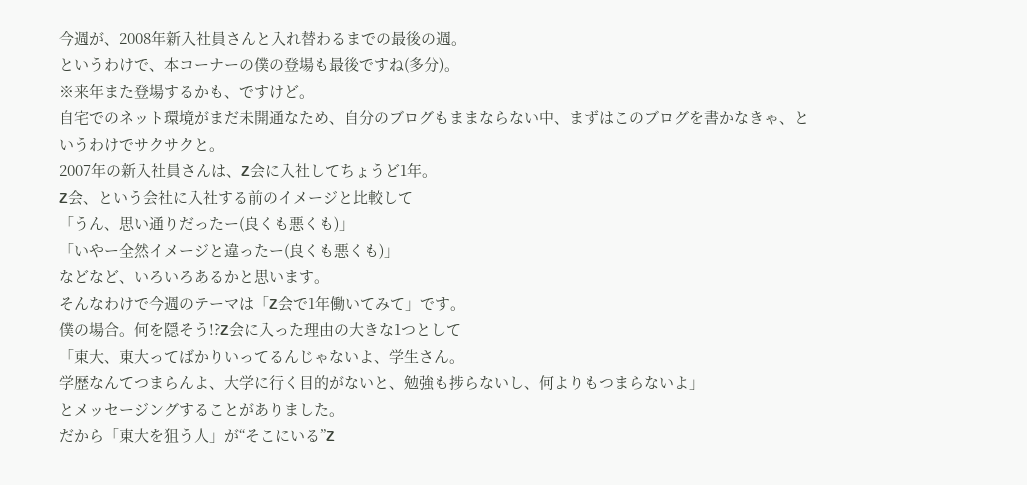今週が、2008年新入社員さんと入れ替わるまでの最後の週。
というわけで、本コーナーの僕の登場も最後ですね(多分)。
※来年また登場するかも、ですけど。
自宅でのネット環境がまだ未開通なため、自分のブログもままならない中、まずはこのブログを書かなきゃ、というわけでサクサクと。
2007年の新入社員さんは、Z会に入社してちょうど1年。
Z会、という会社に入社する前のイメージと比較して
「うん、思い通りだったー(良くも悪くも)」
「いやー全然イメージと違ったー(良くも悪くも)」
などなど、いろいろあるかと思います。
そんなわけで今週のテーマは「Z会で1年働いてみて」です。
僕の場合。何を隠そう!?Z会に入った理由の大きな1つとして
「東大、東大ってばかりいってるんじゃないよ、学生さん。
学歴なんてつまらんよ、大学に行く目的がないと、勉強も捗らないし、何よりもつまらないよ」
とメッセージングすることがありました。
だから「東大を狙う人」が“そこにいる”Z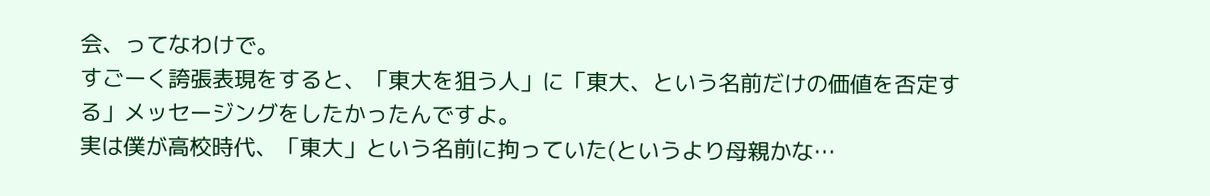会、ってなわけで。
すごーく誇張表現をすると、「東大を狙う人」に「東大、という名前だけの価値を否定する」メッセージングをしたかったんですよ。
実は僕が高校時代、「東大」という名前に拘っていた(というより母親かな…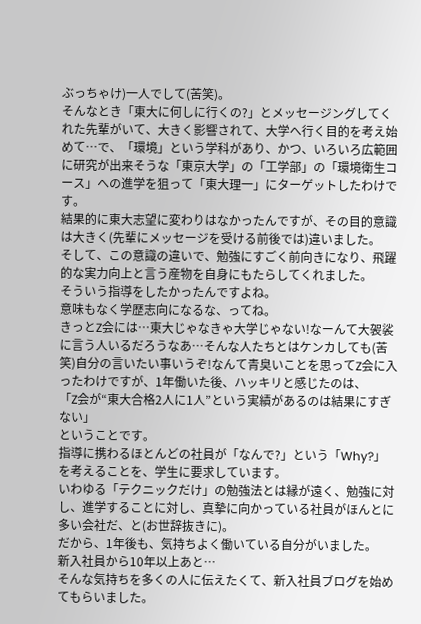ぶっちゃけ)一人でして(苦笑)。
そんなとき「東大に何しに行くの?」とメッセージングしてくれた先輩がいて、大きく影響されて、大学へ行く目的を考え始めて…で、「環境」という学科があり、かつ、いろいろ広範囲に研究が出来そうな「東京大学」の「工学部」の「環境衛生コース」への進学を狙って「東大理一」にターゲットしたわけです。
結果的に東大志望に変わりはなかったんですが、その目的意識は大きく(先輩にメッセージを受ける前後では)違いました。
そして、この意識の違いで、勉強にすごく前向きになり、飛躍的な実力向上と言う産物を自身にもたらしてくれました。
そういう指導をしたかったんですよね。
意味もなく学歴志向になるな、ってね。
きっとZ会には…東大じゃなきゃ大学じゃない!なーんて大袈裟に言う人いるだろうなあ…そんな人たちとはケンカしても(苦笑)自分の言いたい事いうぞ!なんて青臭いことを思ってZ会に入ったわけですが、1年働いた後、ハッキリと感じたのは、
「Z会が“東大合格2人に1人”という実績があるのは結果にすぎない」
ということです。
指導に携わるほとんどの社員が「なんで?」という「Why?」を考えることを、学生に要求しています。
いわゆる「テクニックだけ」の勉強法とは縁が遠く、勉強に対し、進学することに対し、真摯に向かっている社員がほんとに多い会社だ、と(お世辞抜きに)。
だから、1年後も、気持ちよく働いている自分がいました。
新入社員から10年以上あと…
そんな気持ちを多くの人に伝えたくて、新入社員ブログを始めてもらいました。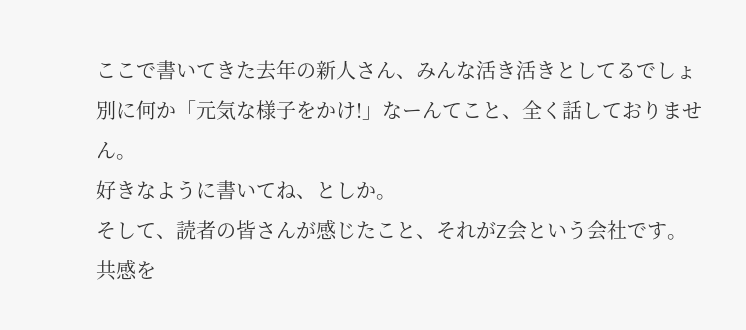ここで書いてきた去年の新人さん、みんな活き活きとしてるでしょ
別に何か「元気な様子をかけ!」なーんてこと、全く話しておりません。
好きなように書いてね、としか。
そして、読者の皆さんが感じたこと、それがZ会という会社です。
共感を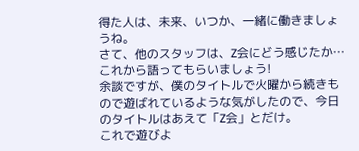得た人は、未来、いつか、一緒に働きましょうね。
さて、他のスタッフは、Z会にどう感じたか…これから語ってもらいましょう!
余談ですが、僕のタイトルで火曜から続きもので遊ばれているような気がしたので、今日のタイトルはあえて「Z会」とだけ。
これで遊びよ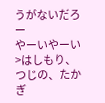うがないだろー
やーいやーい>はしもり、つじの、たかぎ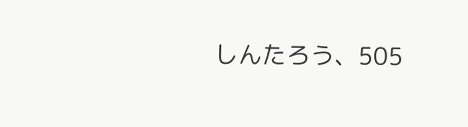しんたろう、505